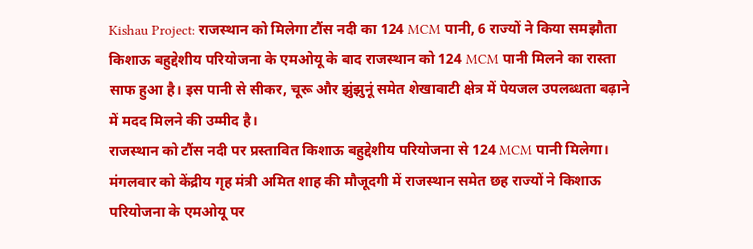Kishau Project: राजस्थान को मिलेगा टौंस नदी का 124 MCM पानी, 6 राज्यों ने किया समझौता
किशाऊ बहुद्देशीय परियोजना के एमओयू के बाद राजस्थान को 124 MCM पानी मिलने का रास्ता साफ हुआ है। इस पानी से सीकर, चूरू और झुंझुनूं समेत शेखावाटी क्षेत्र में पेयजल उपलब्धता बढ़ाने में मदद मिलने की उम्मीद है।
राजस्थान को टौंस नदी पर प्रस्तावित किशाऊ बहुद्देशीय परियोजना से 124 MCM पानी मिलेगा। मंगलवार को केंद्रीय गृह मंत्री अमित शाह की मौजूदगी में राजस्थान समेत छह राज्यों ने किशाऊ परियोजना के एमओयू पर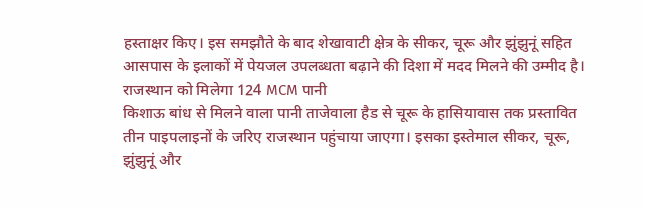हस्ताक्षर किए। इस समझौते के बाद शेखावाटी क्षेत्र के सीकर, चूरू और झुंझुनूं सहित आसपास के इलाकों में पेयजल उपलब्धता बढ़ाने की दिशा में मदद मिलने की उम्मीद है।
राजस्थान को मिलेगा 124 MCM पानी
किशाऊ बांध से मिलने वाला पानी ताजेवाला हैड से चूरू के हासियावास तक प्रस्तावित तीन पाइपलाइनों के जरिए राजस्थान पहुंचाया जाएगा। इसका इस्तेमाल सीकर, चूरू, झुंझुनूं और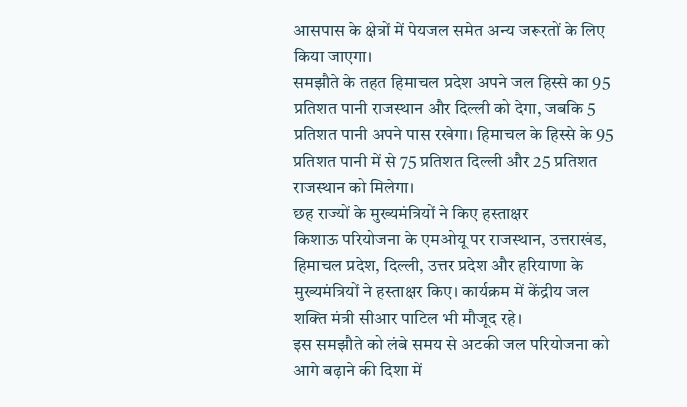आसपास के क्षेत्रों में पेयजल समेत अन्य जरूरतों के लिए किया जाएगा।
समझौते के तहत हिमाचल प्रदेश अपने जल हिस्से का 95 प्रतिशत पानी राजस्थान और दिल्ली को देगा, जबकि 5 प्रतिशत पानी अपने पास रखेगा। हिमाचल के हिस्से के 95 प्रतिशत पानी में से 75 प्रतिशत दिल्ली और 25 प्रतिशत राजस्थान को मिलेगा।
छह राज्यों के मुख्यमंत्रियों ने किए हस्ताक्षर
किशाऊ परियोजना के एमओयू पर राजस्थान, उत्तराखंड, हिमाचल प्रदेश, दिल्ली, उत्तर प्रदेश और हरियाणा के मुख्यमंत्रियों ने हस्ताक्षर किए। कार्यक्रम में केंद्रीय जल शक्ति मंत्री सीआर पाटिल भी मौजूद रहे।
इस समझौते को लंबे समय से अटकी जल परियोजना को आगे बढ़ाने की दिशा में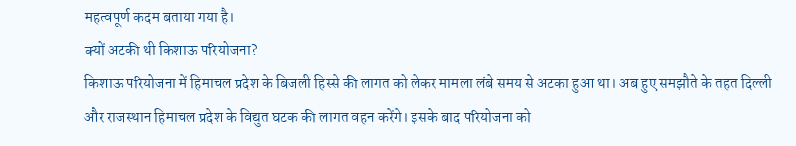महत्वपूर्ण कदम बताया गया है।
क्यों अटकी थी किशाऊ परियोजना?
किशाऊ परियोजना में हिमाचल प्रदेश के बिजली हिस्से की लागत को लेकर मामला लंबे समय से अटका हुआ था। अब हुए समझौते के तहत दिल्ली और राजस्थान हिमाचल प्रदेश के विद्युत घटक की लागत वहन करेंगे। इसके बाद परियोजना को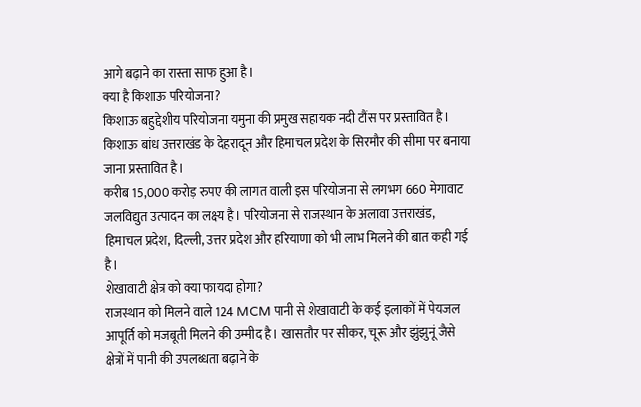आगे बढ़ाने का रास्ता साफ हुआ है।
क्या है किशाऊ परियोजना?
किशाऊ बहुद्देशीय परियोजना यमुना की प्रमुख सहायक नदी टौंस पर प्रस्तावित है। किशाऊ बांध उत्तराखंड के देहरादून और हिमाचल प्रदेश के सिरमौर की सीमा पर बनाया जाना प्रस्तावित है।
करीब 15,000 करोड़ रुपए की लागत वाली इस परियोजना से लगभग 660 मेगावाट जलविद्युत उत्पादन का लक्ष्य है। परियोजना से राजस्थान के अलावा उत्तराखंड, हिमाचल प्रदेश, दिल्ली, उत्तर प्रदेश और हरियाणा को भी लाभ मिलने की बात कही गई है।
शेखावाटी क्षेत्र को क्या फायदा होगा?
राजस्थान को मिलने वाले 124 MCM पानी से शेखावाटी के कई इलाकों में पेयजल आपूर्ति को मजबूती मिलने की उम्मीद है। खासतौर पर सीकर, चूरू और झुंझुनूं जैसे क्षेत्रों में पानी की उपलब्धता बढ़ाने के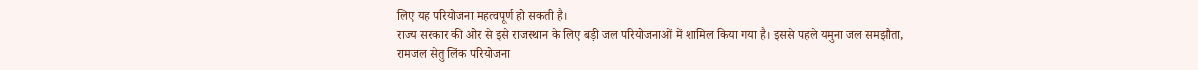लिए यह परियोजना महत्वपूर्ण हो सकती है।
राज्य सरकार की ओर से इसे राजस्थान के लिए बड़ी जल परियोजनाओं में शामिल किया गया है। इससे पहले यमुना जल समझौता, रामजल सेतु लिंक परियोजना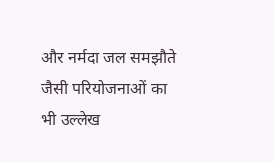और नर्मदा जल समझौते जैसी परियोजनाओं का भी उल्लेख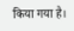किया गया है।